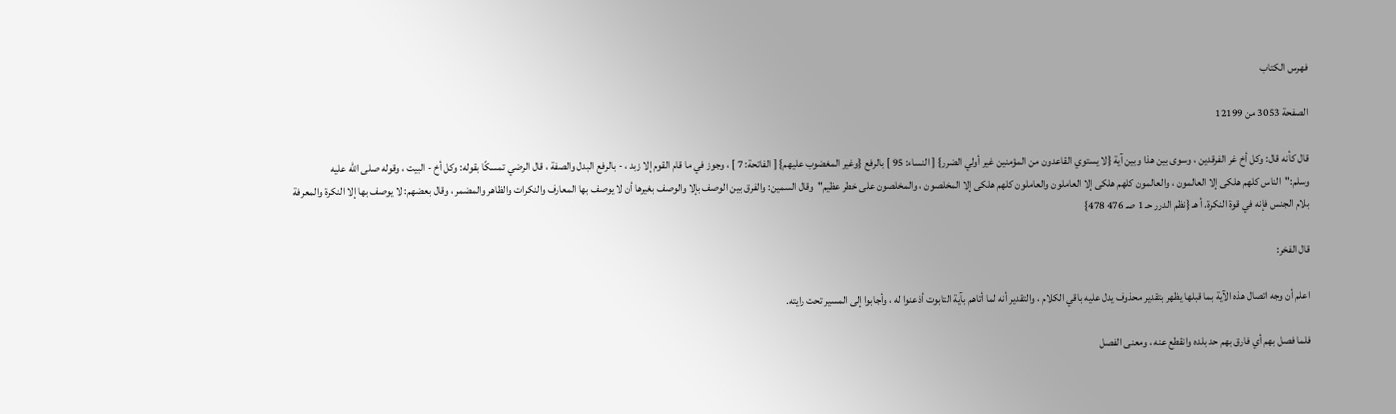فهرس الكتاب

الصفحة 3053 من 12199

قال كأنه قال: وكل أخ غر الفرقدين ، وسوى بين هذا وبين آية {لا يستوي القاعدون من المؤمنين غير أولي الضرر} [ النساء: 95 ] بالرفع {وغير المغضوب عليهم} [ الفاتحة: 7 ] ، وجوز في ما قام القوم إلا زبد ، - بالرفع البدل والصفة ، قال الرضي تمسكًا بقوله: وكل أخ - البيت ، وقوله صلى الله عليه وسلم:"الناس كلهم هلكى إلا العالمون ، والعالمون كلهم هلكى إلا العاملون والعاملون كلهم هلكى إلا المخلصون ، والمخلصون على خطر عظيم"وقال السمين: والفرق بين الوصف بإلا والوصف بغيرها أن لا يوصف بها المعارف والنكرات والظاهر والمضمر ، وقال بعضهم: لا يوصف بها إلا النكرة والمعرفة بلام الجنس فإنه في قوة النكرة. أ هـ {نظم الدرر حـ 1 صـ 476 478}

قال الفخر:

اعلم أن وجه اتصال هذه الآية بما قبلها يظهر بتقدير محذوف يدل عليه باقي الكلام ، والتقدير أنه لما أتاهم بآية التابوت أذعنوا له ، وأجابوا إلى المسير تحت رايته.

فلما فصل بهم أي فارق بهم حد بلده وانقطع عنه ، ومعنى الفصل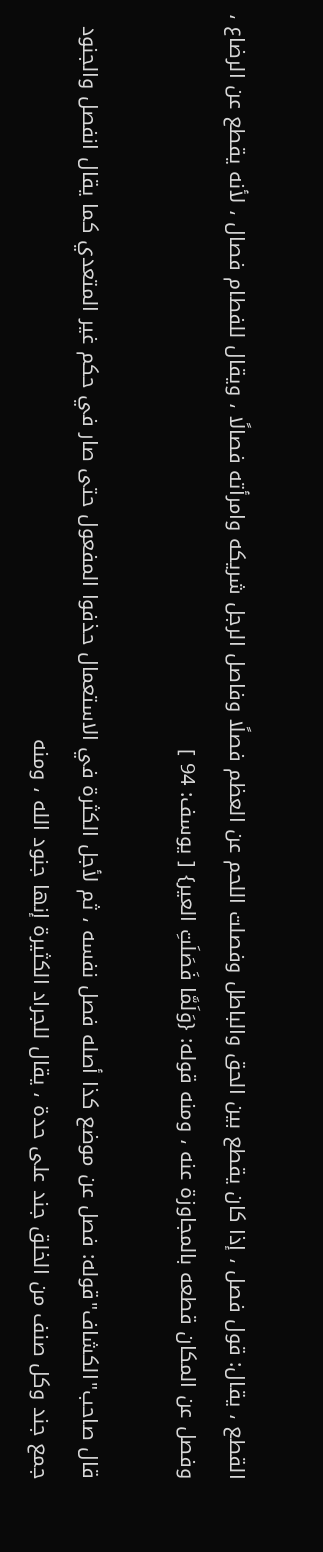القطع ، يقال: قول فصل ، إذا كان يقطع بين الحق والباطل وفصلت اللحم عن العظم فصلًا وفاصل الرجل شريكه وامرأته فصالًا ، ويقال للفطام فصال ، لأنه يقطع عن الرضاع ، وفصل عن المكان قطعه بالمجاوزة عنه ، ومنه قوله: {وَلَمَّا فَصَلَتِ العير} [ يوسف: 94 ]

قال صاحب"الكشاف"قوله: فصل عن موضع كذا أصله فصل نفسه ، ثم لأجل الكثرة في الاستعمال حذفوا المفعول حتى صار في حكم غير المتعدي كما يقال انفصل والجنود جمع جند وكل صنف من الخلق جند على حدة ، يقال للجراد الكثيرة إنها جنود الله ، ومنه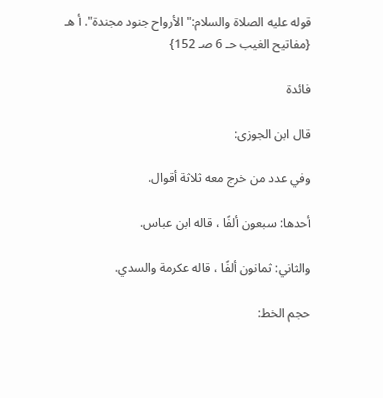قوله عليه الصلاة والسلام:"الأرواح جنود مجندة". أ هـ {مفاتيح الغيب حـ 6 صـ 152}

فائدة

قال ابن الجوزى:

وفي عدد من خرج معه ثلاثة أقوال.

أحدها: سبعون ألفًا ، قاله ابن عباس.

والثاني: ثمانون ألفًا ، قاله عكرمة والسدي.

حجم الخط: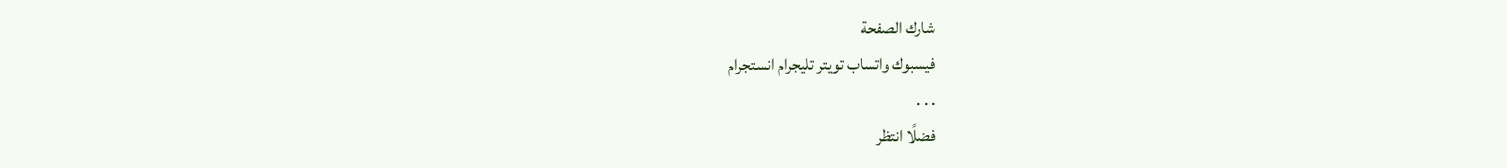شارك الصفحة
فيسبوك واتساب تويتر تليجرام انستجرام
. . .
فضلًا انتظر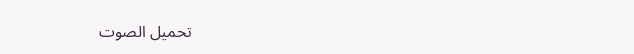تحميل الصوت